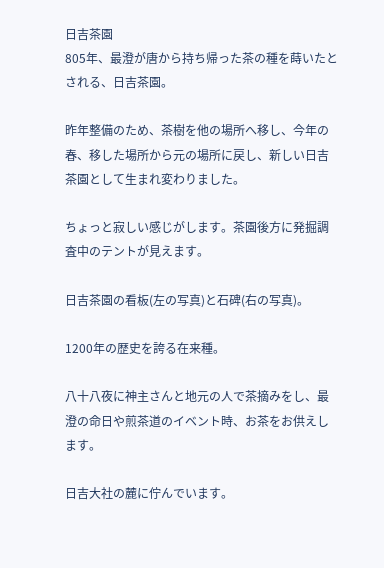日吉茶園
805年、最澄が唐から持ち帰った茶の種を蒔いたとされる、日吉茶園。

昨年整備のため、茶樹を他の場所へ移し、今年の春、移した場所から元の場所に戻し、新しい日吉茶園として生まれ変わりました。

ちょっと寂しい感じがします。茶園後方に発掘調査中のテントが見えます。

日吉茶園の看板(左の写真)と石碑(右の写真)。

1200年の歴史を誇る在来種。

八十八夜に神主さんと地元の人で茶摘みをし、最澄の命日や煎茶道のイベント時、お茶をお供えします。

日吉大社の麓に佇んでいます。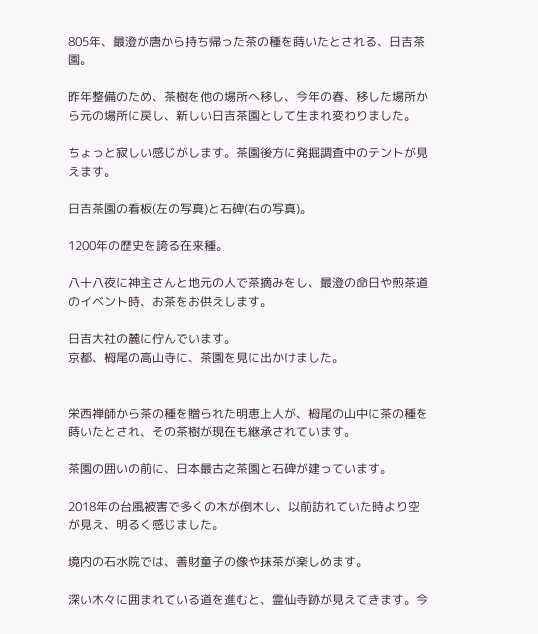805年、最澄が唐から持ち帰った茶の種を蒔いたとされる、日吉茶園。

昨年整備のため、茶樹を他の場所へ移し、今年の春、移した場所から元の場所に戻し、新しい日吉茶園として生まれ変わりました。

ちょっと寂しい感じがします。茶園後方に発掘調査中のテントが見えます。

日吉茶園の看板(左の写真)と石碑(右の写真)。

1200年の歴史を誇る在来種。

八十八夜に神主さんと地元の人で茶摘みをし、最澄の命日や煎茶道のイベント時、お茶をお供えします。

日吉大社の麓に佇んでいます。
京都、栂尾の高山寺に、茶園を見に出かけました。


栄西禅師から茶の種を贈られた明恵上人が、栂尾の山中に茶の種を蒔いたとされ、その茶樹が現在も継承されています。

茶園の囲いの前に、日本最古之茶園と石碑が建っています。

2018年の台風被害で多くの木が倒木し、以前訪れていた時より空が見え、明るく感じました。

境内の石水院では、善財童子の像や抹茶が楽しめます。

深い木々に囲まれている道を進むと、霊仙寺跡が見えてきます。今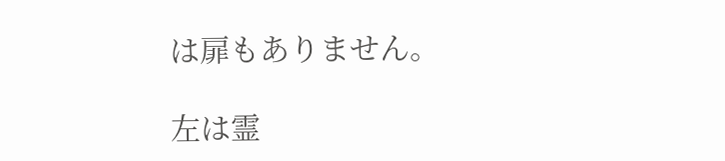は扉もありません。

左は霊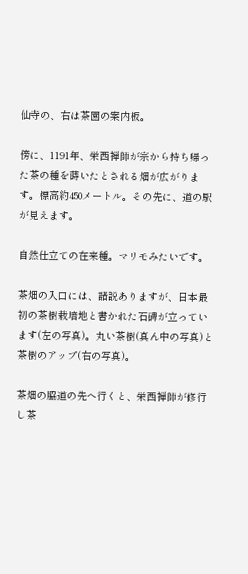仙寺の、右は茶園の案内板。

傍に、1191年、栄西禅師が宗から持ち帰った茶の種を蒔いたとされる畑が広がります。標高約450メートル。その先に、道の駅が見えます。

自然仕立ての在来種。マリモみたいです。

茶畑の入口には、諸説ありますが、日本最初の茶樹栽培地と書かれた石碑が立っています(左の写真)。丸い茶樹(真ん中の写真)と茶樹のアップ(右の写真)。

茶畑の脇道の先へ行くと、栄西禅師が修行し茶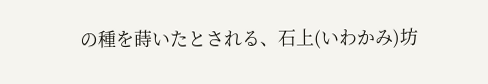の種を蒔いたとされる、石上(いわかみ)坊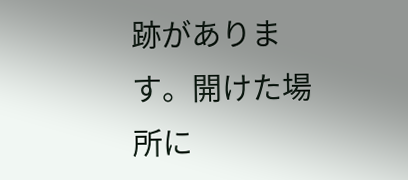跡があります。開けた場所に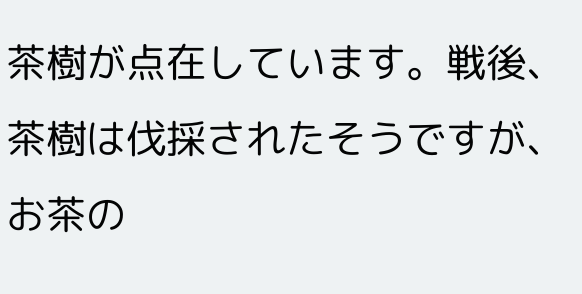茶樹が点在しています。戦後、茶樹は伐採されたそうですが、お茶の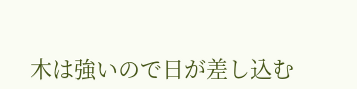木は強いので日が差し込む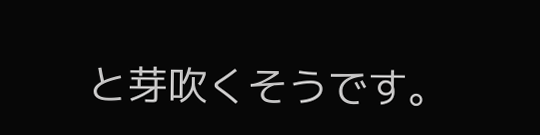と芽吹くそうです。